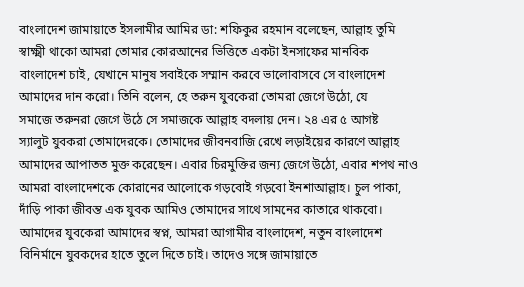বাংলাদেশ জামায়াতে ইসলামীর আমির ডা: শফিকুর রহমান বলেছেন, আল্লাহ তুমি
স্বাক্ষ্মী থাকো আমরা তোমার কোরআনের ভিত্তিতে একটা ইনসাফের মানবিক
বাংলাদেশ চাই, যেখানে মানুষ সবাইকে সম্মান করবে ভালোবাসবে সে বাংলাদেশ
আমাদের দান করো। তিনি বলেন, হে তরুন যুবকেরা তোমরা জেগে উঠো, যে
সমাজে তরুনরা জেগে উঠে সে সমাজকে আল্লাহ বদলায় দেন। ২৪ এর ৫ আগষ্ট
স্যালুট যুবকরা তোমাদেরকে। তোমাদের জীবনবাজি রেখে লড়াইয়ের কারণে আল্লাহ
আমাদের আপাতত মুক্ত করেছেন। এবার চিরমুক্তির জন্য জেগে উঠো, এবার শপথ নাও
আমরা বাংলাদেশকে কোরানের আলোকে গড়বোই গড়বো ইনশাআল্লাহ। চুল পাকা,
দাঁড়ি পাকা জীবন্ত এক যুবক আমিও তোমাদের সাথে সামনের কাতারে থাকবো।
আমাদের যুবকেরা আমাদের স্বপ্ন, আমরা আগামীর বাংলাদেশ, নতুন বাংলাদেশ
বিনির্মানে যুবকদের হাতে তুলে দিতে চাই। তাদেও সঙ্গে জামায়াতে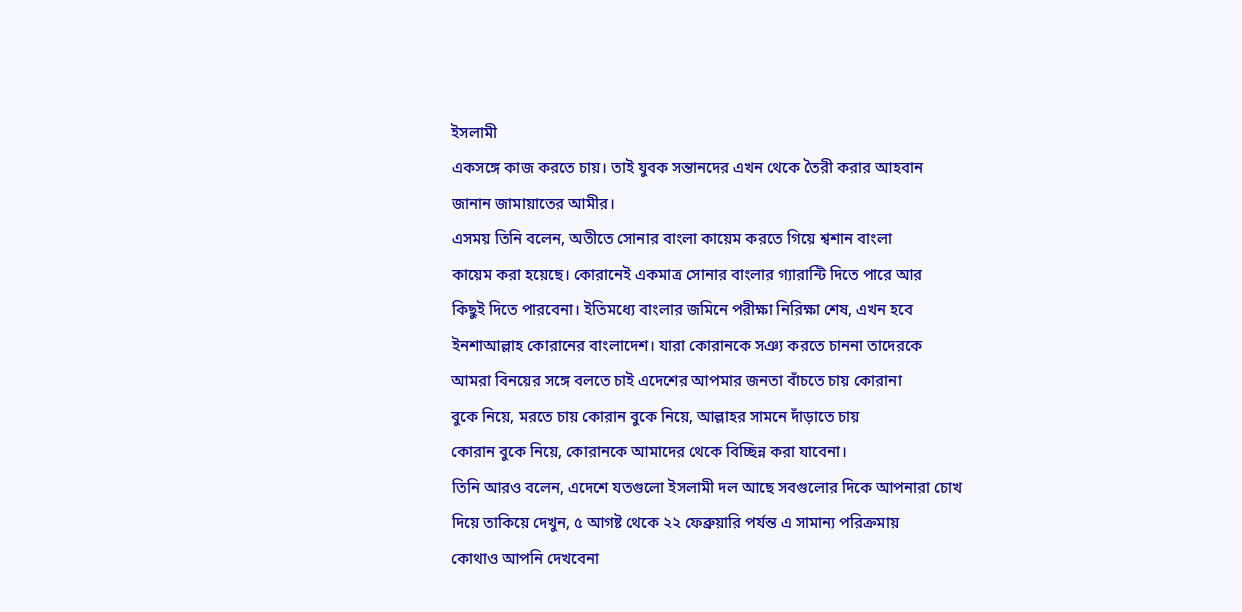ইসলামী
একসঙ্গে কাজ করতে চায়। তাই যুবক সন্তানদের এখন থেকে তৈরী করার আহবান
জানান জামায়াতের আমীর।
এসময় তিনি বলেন, অতীতে সোনার বাংলা কায়েম করতে গিয়ে শ্বশান বাংলা
কায়েম করা হয়েছে। কোরানেই একমাত্র সোনার বাংলার গ্যারান্টি দিতে পারে আর
কিছুই দিতে পারবেনা। ইতিমধ্যে বাংলার জমিনে পরীক্ষা নিরিক্ষা শেষ, এখন হবে
ইনশাআল্লাহ কোরানের বাংলাদেশ। যারা কোরানকে সঞ্য করতে চাননা তাদেরকে
আমরা বিনয়ের সঙ্গে বলতে চাই এদেশের আপমার জনতা বাঁচতে চায় কোরানা
বুকে নিয়ে, মরতে চায় কোরান বুকে নিয়ে, আল্লাহর সামনে দাঁড়াতে চায়
কোরান বুকে নিয়ে, কোরানকে আমাদের থেকে বিচ্ছিন্ন করা যাবেনা।
তিনি আরও বলেন, এদেশে যতগুলো ইসলামী দল আছে সবগুলোর দিকে আপনারা চোখ
দিয়ে তাকিয়ে দেখুন, ৫ আগষ্ট থেকে ২২ ফেব্রুয়ারি পর্যন্ত এ সামান্য পরিক্রমায়
কোথাও আপনি দেখবেনা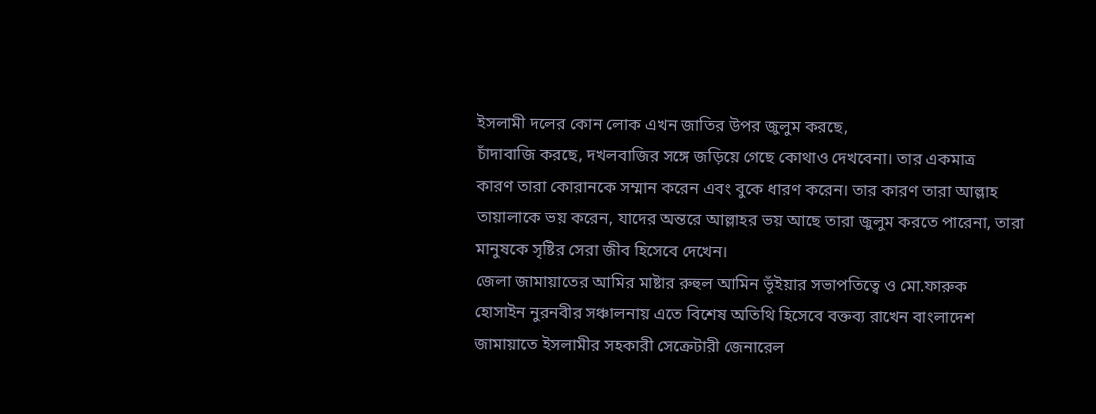ইসলামী দলের কোন লোক এখন জাতির উপর জুলুম করছে,
চাঁদাবাজি করছে, দখলবাজির সঙ্গে জড়িয়ে গেছে কোথাও দেখবেনা। তার একমাত্র
কারণ তারা কোরানকে সম্মান করেন এবং বুকে ধারণ করেন। তার কারণ তারা আল্লাহ
তায়ালাকে ভয় করেন, যাদের অন্তরে আল্লাহর ভয় আছে তারা জুলুম করতে পারেনা, তারা
মানুষকে সৃষ্টির সেরা জীব হিসেবে দেখেন।
জেলা জামায়াতের আমির মাষ্টার রুহুল আমিন ভূঁইয়ার সভাপতিত্বে ও মো.ফারুক
হোসাইন নুরনবীর সঞ্চালনায় এতে বিশেষ অতিথি হিসেবে বক্তব্য রাখেন বাংলাদেশ
জামায়াতে ইসলামীর সহকারী সেক্রেটারী জেনারেল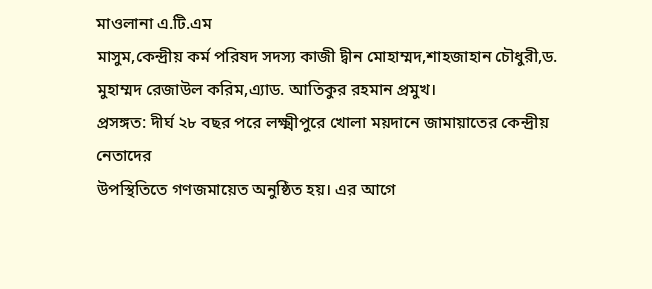মাওলানা এ.টি.এম
মাসুম,কেন্দ্রীয় কর্ম পরিষদ সদস্য কাজী দ্বীন মোহাম্মদ,শাহজাহান চৌধুরী,ড.
মুহাম্মদ রেজাউল করিম,এ্যাড. আতিকুর রহমান প্রমুখ।
প্রসঙ্গত: দীর্ঘ ২৮ বছর পরে লক্ষ্মীপুরে খোলা ময়দানে জামায়াতের কেন্দ্রীয় নেতাদের
উপস্থিতিতে গণজমায়েত অনুষ্ঠিত হয়। এর আগে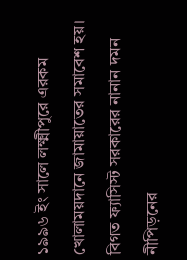১৯৯৬ ইং সালে লক্ষ্মীপুরে এরকম
খোলাময়দানে জামায়াতের সমাবেশ হয়। বিগত ফ্যাসিস্ট সরকারের নানান দমন
নীপিড়নের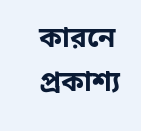কারনে প্রকাশ্য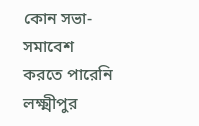কোন সভা-সমাবেশ করতে পারেনি লক্ষ্মীপুর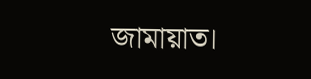জামায়াত।